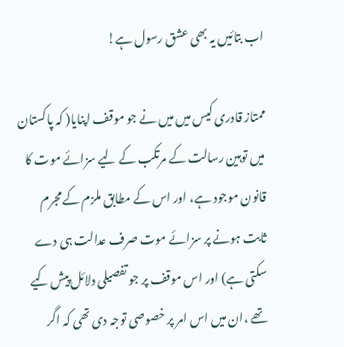اب بتائیں یہ بھی عشق رسول ہے!

ممتاز قادری کیس میں میں نے جو موقف اپنایا( کہ پاکستان میں توہین رسالت کے مرتکب کے لیے سزائے موت کا قانون موجود ہے، اور اس کے مطابق ملزم کے مجرم ثابت ہونے پر سزائے موت صرف عدالت ہی دے سکتی ہے) اور اس موقف پر جو تفصیلی دلائل پیش کیے تھے ،ان میں اس امر پر خصوصی توجہ دی تھی کہ اگر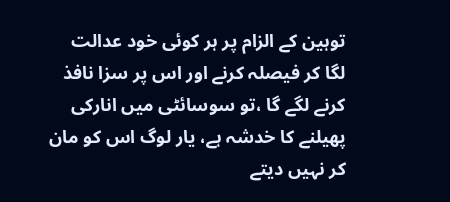توہین کے الزام پر ہر کوئی خود عدالت لگا کر فیصلہ کرنے اور اس پر سزا نافذ کرنے لگے گا ،تو سوسائٹی میں انارکی پھیلنے کا خدشہ ہے، یار لوگ اس کو مان کر نہیں دیتے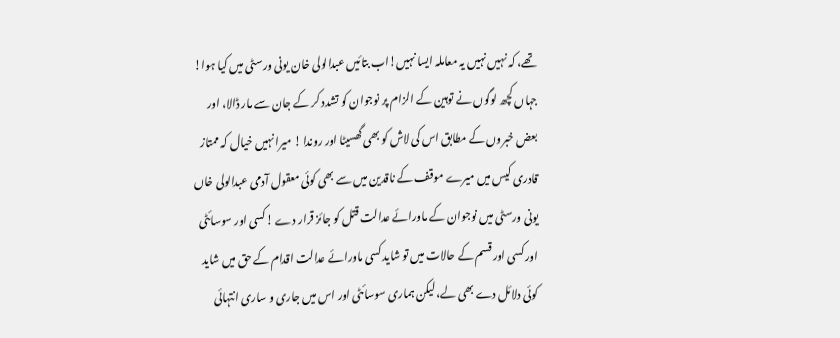تھے، کہ نہیں نہیں یہ معاملہ ایسا نہیں!اب بتائیں عبدالولی خان یونی ورسٹی میں کیا ہوا! جہاں کچھ لوگوں نے توہین کے الزام پر نوجوان کو تشدد کر کے جان سے مار ڈالا، اور بعض خبروں کے مطابق اس کی لاش کو بھی گھسیٹا اور روندا ! میرا نہیں خیال کہ ممتاز قادری کیس میں میرے موقف کے ناقدین میں سے بھی کوئی معقول آدمی عبدالولی خاں یونی ورسٹی میں نوجوان کے ماورائے عدالت قتل کو جائز قرار دے !کسی اور سوسائٹی اور کسی اور قسم کے حالات میں تو شاید کسی ماورائے عدالت اقدام کے حق میں شاید کوئی دلائل دے بھی لے، لیکن ہماری سوسائٹی اور اس میں جاری و ساری انتہائی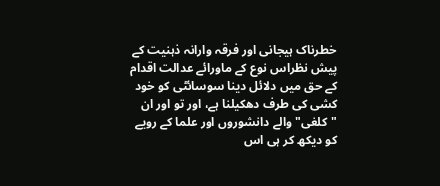خطرناک ہیجانی اور فرقہ وارانہ ذہنیت کے پیش نظراس نوع کے ماورائے عدالت اقدام کے حق میں دلائل دینا سوسائٹی کو خود کشی کی طرف دھکیلنا ہے، اور تو اور ان "کلغی" والے دانشوروں اور علما کے رویے کو دیکھ کر ہی اس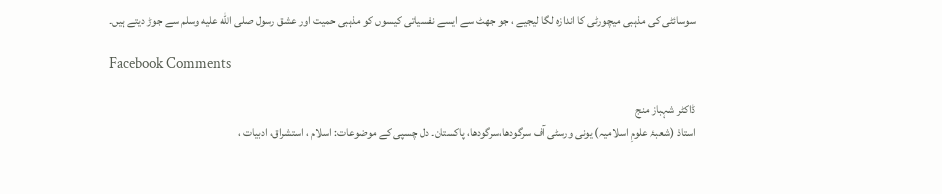سوسائٹی کی مذہبی میچورٹی کا اندازہ لگا لیجیے ، جو جھٹ سے ایسے نفسیاتی کیسوں کو مذہبی حمیت اور عشق رسول صلى الله عليه وسلم سے جوڑ دیتے ہیں۔

Facebook Comments

ڈاکٹر شہباز منج
استاذ (شعبۂ علومِ اسلامیہ) یونی ورسٹی آف سرگودھا،سرگودھا، پاکستان۔ دل چسپی کے موضوعات: اسلام ، استشراق، ادبیات ،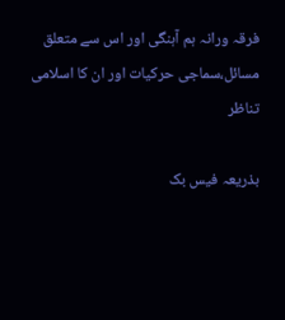فرقہ ورانہ ہم آہنگی اور اس سے متعلق مسائل،سماجی حرکیات اور ان کا اسلامی تناظر

بذریعہ فیس بک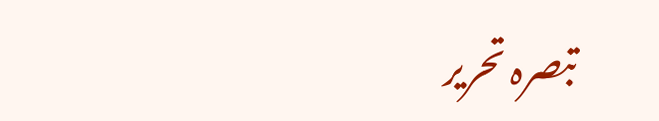تبصرہ تحریر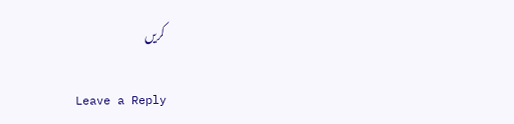کریں

Leave a Reply